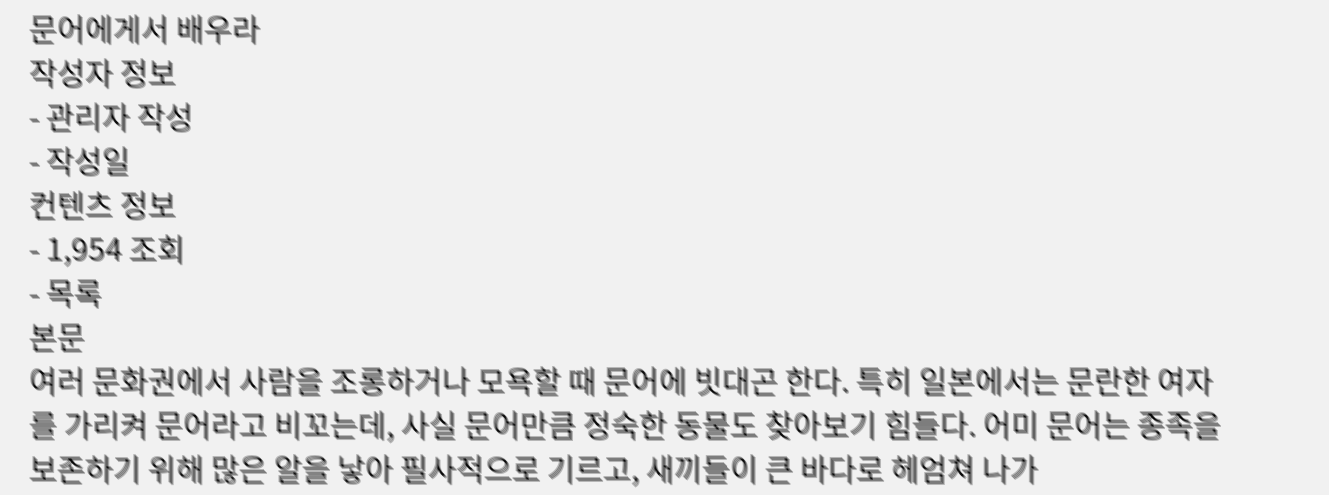문어에게서 배우라
작성자 정보
- 관리자 작성
- 작성일
컨텐츠 정보
- 1,954 조회
- 목록
본문
여러 문화권에서 사람을 조롱하거나 모욕할 때 문어에 빗대곤 한다. 특히 일본에서는 문란한 여자를 가리켜 문어라고 비꼬는데, 사실 문어만큼 정숙한 동물도 찾아보기 힘들다. 어미 문어는 종족을 보존하기 위해 많은 알을 낳아 필사적으로 기르고, 새끼들이 큰 바다로 헤엄쳐 나가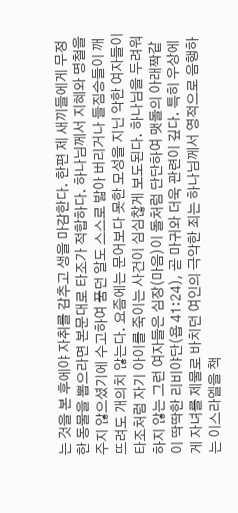는 것을 본 후에야 자취를 감추고 생을 마감한다. 한편 제 새끼들에게 무정한 동물을 뽑으라면 본문대로 타조가 적합하다. 하나님께서 지혜와 명철을 주지 않으셨기에 수고하여 품던 알도 스스로 밟아 버리거나 들짐승들이 깨뜨려도 개의치 않는다. 요즘에는 문어보다 못한 모성을 지닌 악한 여자들이 타조처럼 자기 아이를 죽이는 사건이 심심찮게 보도된다. 하나님을 두려워하지 않는 그런 여자들은 심장(마음)이 돌처럼 단단하여 맷돌의 아래짝같이 딱딱한 리비야단(욥 41:24), 곧 마귀와 더욱 관련이 깊다. 특히 우상에게 자녀를 제물로 바치던 여인의 극악한 죄는 하나님께서 영적으로 음행하는 이스라엘을 책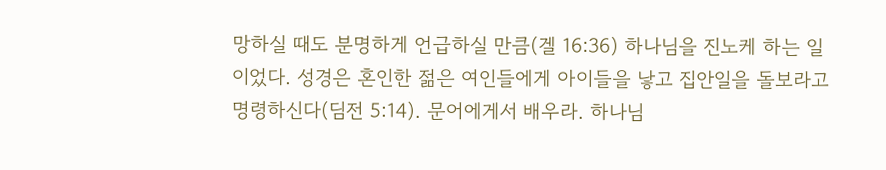망하실 때도 분명하게 언급하실 만큼(겔 16:36) 하나님을 진노케 하는 일이었다. 성경은 혼인한 젊은 여인들에게 아이들을 낳고 집안일을 돌보라고 명령하신다(딤전 5:14). 문어에게서 배우라. 하나님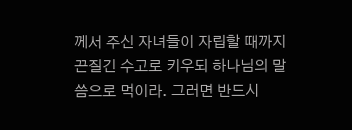께서 주신 자녀들이 자립할 때까지 끈질긴 수고로 키우되 하나님의 말씀으로 먹이라. 그러면 반드시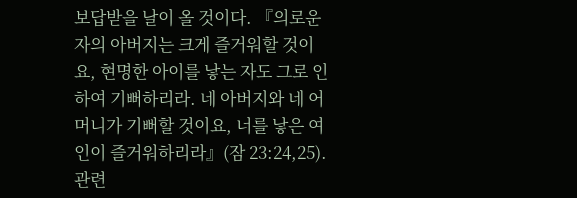보답받을 날이 올 것이다. 『의로운 자의 아버지는 크게 즐거워할 것이요, 현명한 아이를 낳는 자도 그로 인하여 기뻐하리라. 네 아버지와 네 어머니가 기뻐할 것이요, 너를 낳은 여인이 즐거워하리라』(잠 23:24,25).
관련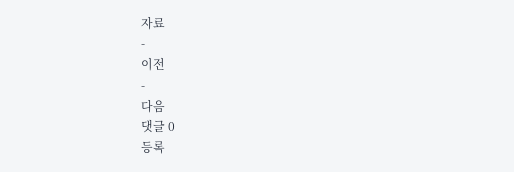자료
-
이전
-
다음
댓글 0
등록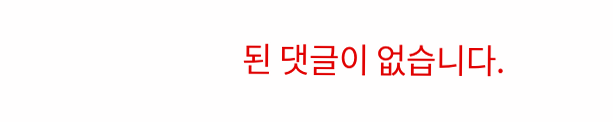된 댓글이 없습니다.